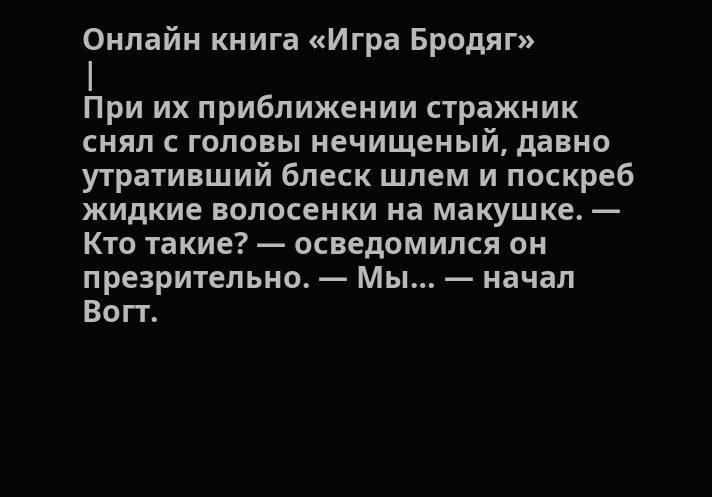Онлайн книга «Игра Бродяг»
|
При их приближении стражник снял с головы нечищеный, давно утративший блеск шлем и поскреб жидкие волосенки на макушке. — Кто такие? — осведомился он презрительно. — Мы… — начал Вогт.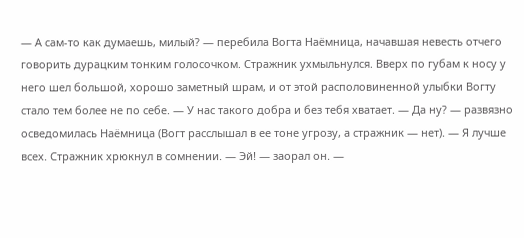— А сам-то как думаешь, милый? — перебила Вогта Наёмница, начавшая невесть отчего говорить дурацким тонким голосочком. Стражник ухмыльнулся. Вверх по губам к носу у него шел большой, хорошо заметный шрам, и от этой располовиненной улыбки Вогту стало тем более не по себе. — У нас такого добра и без тебя хватает. — Да ну? — развязно осведомилась Наёмница (Вогт расслышал в ее тоне угрозу, а стражник — нет). — Я лучше всех. Стражник хрюкнул в сомнении. — Эй! — заорал он. —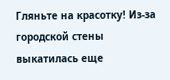Гляньте на красотку! Из-за городской стены выкатилась еще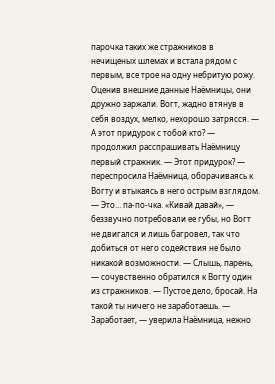парочка таких же стражников в нечищеных шлемах и встала рядом с первым, все трое на одну небритую рожу. Оценив внешние данные Наёмницы, они дружно заржали. Вогт, жадно втянув в себя воздух, мелко, нехорошо затрясся. — А этот придурок с тобой кто? — продолжил расспрашивать Наёмницу первый стражник. — Этот придурок? — переспросила Наёмница, оборачиваясь к Вогту и втыкаясь в него острым взглядом. — Это… па-по-чка. «Кивай давай», — беззвучно потребовали ее губы, но Вогт не двигался и лишь багровел, так что добиться от него содействия не было никакой возможности. — Слышь, парень, — сочувственно обратился к Вогту один из стражников. — Пустое дело, бросай. На такой ты ничего не заработаешь. — Заработает, — уверила Наёмница, нежно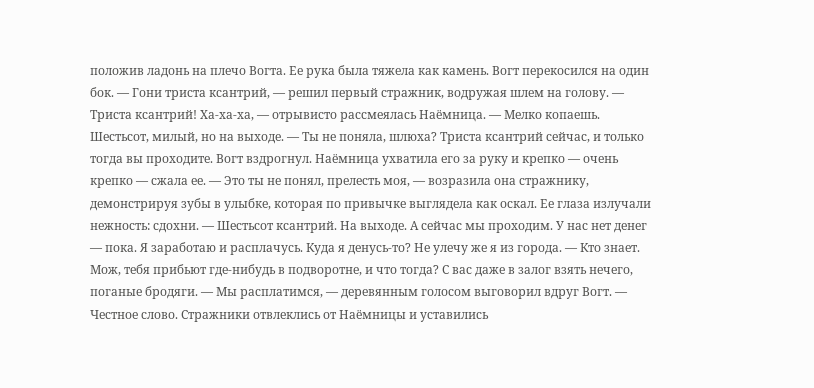положив ладонь на плечо Вогта. Ее рука была тяжела как камень. Вогт перекосился на один бок. — Гони триста ксантрий, — решил первый стражник, водружая шлем на голову. — Триста ксантрий! Ха-ха-ха, — отрывисто рассмеялась Наёмница. — Мелко копаешь. Шестьсот, милый, но на выходе. — Ты не поняла, шлюха? Триста ксантрий сейчас, и только тогда вы проходите. Вогт вздрогнул. Наёмница ухватила его за руку и крепко — очень крепко — сжала ее. — Это ты не понял, прелесть моя, — возразила она стражнику, демонстрируя зубы в улыбке, которая по привычке выглядела как оскал. Ее глаза излучали нежность: сдохни. — Шестьсот ксантрий. На выходе. А сейчас мы проходим. У нас нет денег — пока. Я заработаю и расплачусь. Куда я денусь-то? Не улечу же я из города. — Кто знает. Мож, тебя прибьют где-нибудь в подворотне, и что тогда? С вас даже в залог взять нечего, поганые бродяги. — Мы расплатимся, — деревянным голосом выговорил вдруг Вогт. — Честное слово. Стражники отвлеклись от Наёмницы и уставились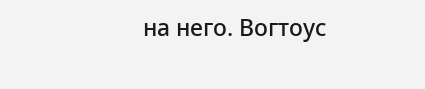на него. Вогтоус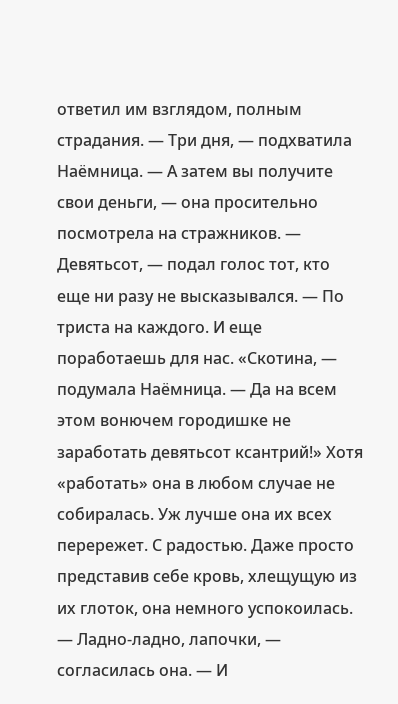ответил им взглядом, полным страдания. — Три дня, — подхватила Наёмница. — А затем вы получите свои деньги, — она просительно посмотрела на стражников. — Девятьсот, — подал голос тот, кто еще ни разу не высказывался. — По триста на каждого. И еще поработаешь для нас. «Скотина, — подумала Наёмница. — Да на всем этом вонючем городишке не заработать девятьсот ксантрий!» Хотя «работать» она в любом случае не собиралась. Уж лучше она их всех перережет. С радостью. Даже просто представив себе кровь, хлещущую из их глоток, она немного успокоилась. — Ладно-ладно, лапочки, — согласилась она. — И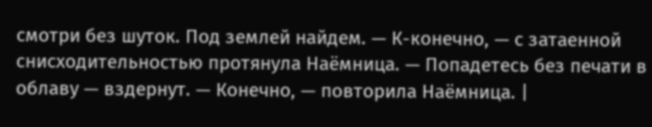смотри без шуток. Под землей найдем. — К-конечно, — с затаенной снисходительностью протянула Наёмница. — Попадетесь без печати в облаву — вздернут. — Конечно, — повторила Наёмница. |